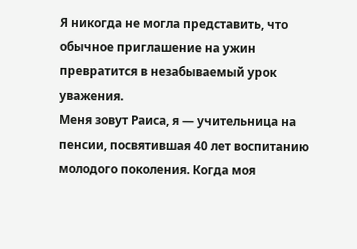Я никогда не могла представить, что обычное приглашение на ужин превратится в незабываемый урок уважения.
Меня зовут Раиса, я — учительница на пенсии, посвятившая 40 лет воспитанию молодого поколения. Когда моя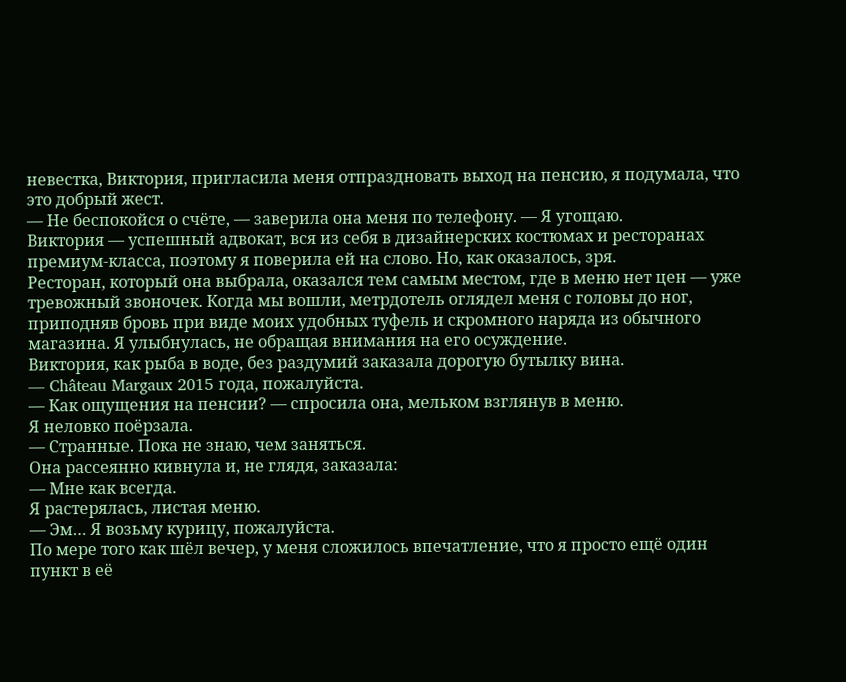невестка, Виктория, пригласила меня отпраздновать выход на пенсию, я подумала, что это добрый жест.
— Не беспокойся о счёте, — заверила она меня по телефону. — Я угощаю.
Виктория — успешный адвокат, вся из себя в дизайнерских костюмах и ресторанах премиум-класса, поэтому я поверила ей на слово. Но, как оказалось, зря.
Ресторан, который она выбрала, оказался тем самым местом, где в меню нет цен — уже тревожный звоночек. Когда мы вошли, метрдотель оглядел меня с головы до ног, приподняв бровь при виде моих удобных туфель и скромного наряда из обычного магазина. Я улыбнулась, не обращая внимания на его осуждение.
Виктория, как рыба в воде, без раздумий заказала дорогую бутылку вина.
— Château Margaux 2015 года, пожалуйста.
— Как ощущения на пенсии? — спросила она, мельком взглянув в меню.
Я неловко поёрзала.
— Странные. Пока не знаю, чем заняться.
Она рассеянно кивнула и, не глядя, заказала:
— Мне как всегда.
Я растерялась, листая меню.
— Эм… Я возьму курицу, пожалуйста.
По мере того как шёл вечер, у меня сложилось впечатление, что я просто ещё один пункт в её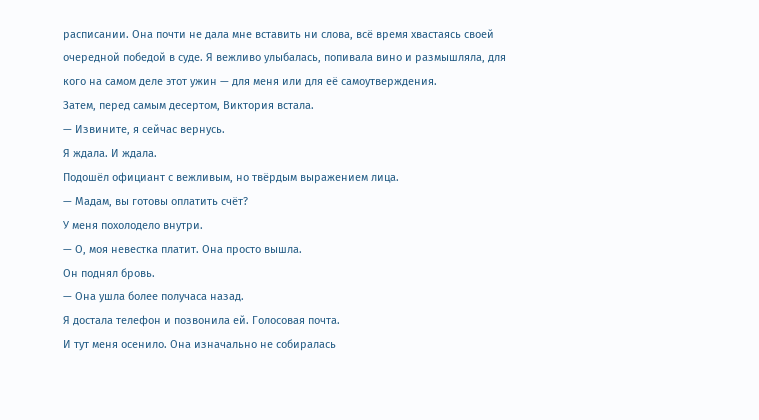расписании. Она почти не дала мне вставить ни слова, всё время хвастаясь своей очередной победой в суде. Я вежливо улыбалась, попивала вино и размышляла, для кого на самом деле этот ужин — для меня или для её самоутверждения.
Затем, перед самым десертом, Виктория встала.
— Извините, я сейчас вернусь.
Я ждала. И ждала.
Подошёл официант с вежливым, но твёрдым выражением лица.
— Мадам, вы готовы оплатить счёт?
У меня похолодело внутри.
— О, моя невестка платит. Она просто вышла.
Он поднял бровь.
— Она ушла более получаса назад.
Я достала телефон и позвонила ей. Голосовая почта.
И тут меня осенило. Она изначально не собиралась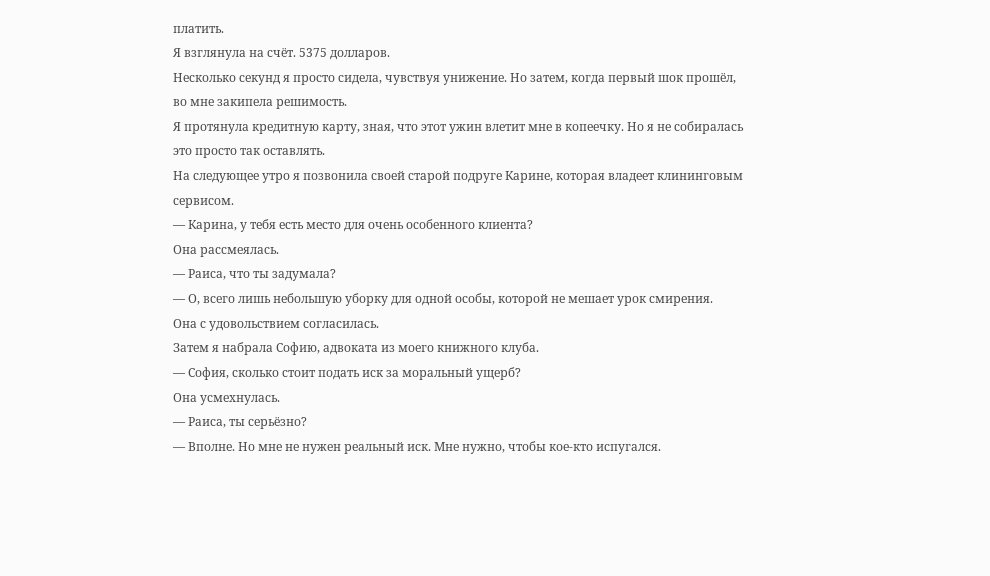платить.
Я взглянула на счёт. 5375 долларов.
Несколько секунд я просто сидела, чувствуя унижение. Но затем, когда первый шок прошёл, во мне закипела решимость.
Я протянула кредитную карту, зная, что этот ужин влетит мне в копеечку. Но я не собиралась это просто так оставлять.
На следующее утро я позвонила своей старой подруге Карине, которая владеет клининговым сервисом.
— Карина, у тебя есть место для очень особенного клиента?
Она рассмеялась.
— Раиса, что ты задумала?
— О, всего лишь небольшую уборку для одной особы, которой не мешает урок смирения.
Она с удовольствием согласилась.
Затем я набрала Софию, адвоката из моего книжного клуба.
— София, сколько стоит подать иск за моральный ущерб?
Она усмехнулась.
— Раиса, ты серьёзно?
— Вполне. Но мне не нужен реальный иск. Мне нужно, чтобы кое-кто испугался.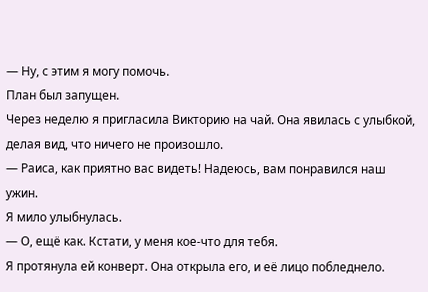— Ну, с этим я могу помочь.
План был запущен.
Через неделю я пригласила Викторию на чай. Она явилась с улыбкой, делая вид, что ничего не произошло.
— Раиса, как приятно вас видеть! Надеюсь, вам понравился наш ужин.
Я мило улыбнулась.
— О, ещё как. Кстати, у меня кое-что для тебя.
Я протянула ей конверт. Она открыла его, и её лицо побледнело.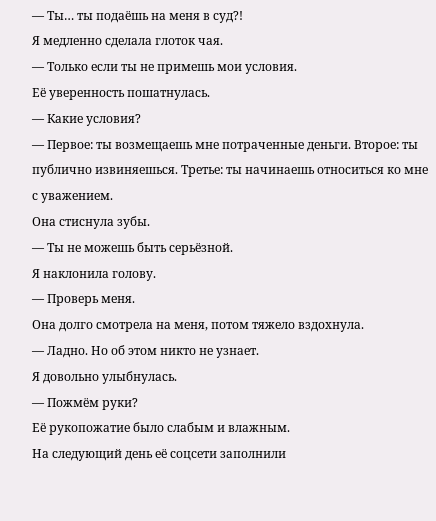— Ты… ты подаёшь на меня в суд?!
Я медленно сделала глоток чая.
— Только если ты не примешь мои условия.
Её уверенность пошатнулась.
— Какие условия?
— Первое: ты возмещаешь мне потраченные деньги. Второе: ты публично извиняешься. Третье: ты начинаешь относиться ко мне с уважением.
Она стиснула зубы.
— Ты не можешь быть серьёзной.
Я наклонила голову.
— Проверь меня.
Она долго смотрела на меня, потом тяжело вздохнула.
— Ладно. Но об этом никто не узнает.
Я довольно улыбнулась.
— Пожмём руки?
Её рукопожатие было слабым и влажным.
На следующий день её соцсети заполнили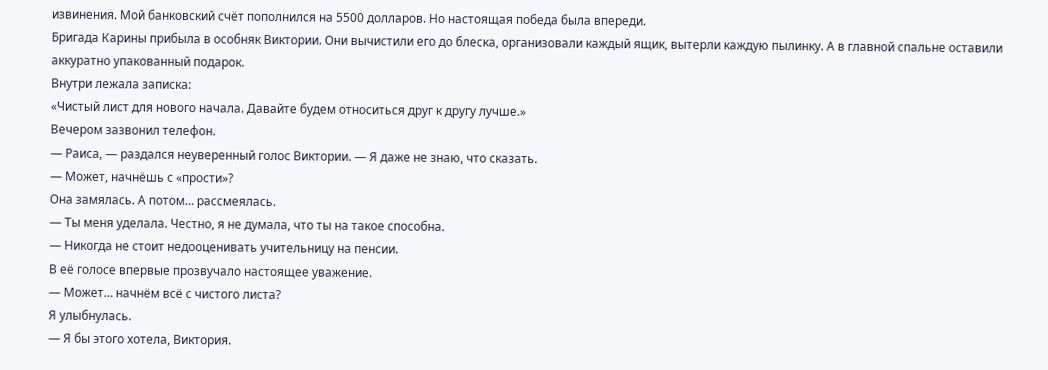извинения. Мой банковский счёт пополнился на 5500 долларов. Но настоящая победа была впереди.
Бригада Карины прибыла в особняк Виктории. Они вычистили его до блеска, организовали каждый ящик, вытерли каждую пылинку. А в главной спальне оставили аккуратно упакованный подарок.
Внутри лежала записка:
«Чистый лист для нового начала. Давайте будем относиться друг к другу лучше.»
Вечером зазвонил телефон.
— Раиса, — раздался неуверенный голос Виктории. — Я даже не знаю, что сказать.
— Может, начнёшь с «прости»?
Она замялась. А потом… рассмеялась.
— Ты меня уделала. Честно, я не думала, что ты на такое способна.
— Никогда не стоит недооценивать учительницу на пенсии.
В её голосе впервые прозвучало настоящее уважение.
— Может… начнём всё с чистого листа?
Я улыбнулась.
— Я бы этого хотела, Виктория.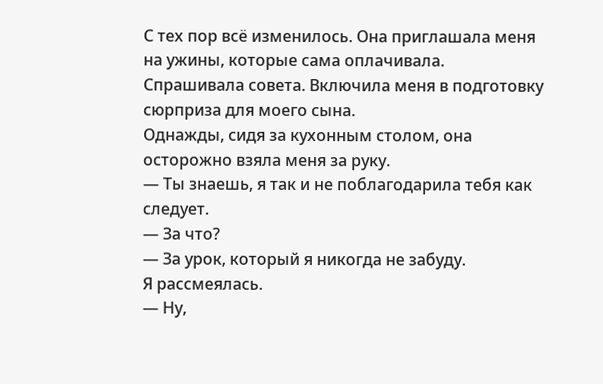С тех пор всё изменилось. Она приглашала меня на ужины, которые сама оплачивала. Спрашивала совета. Включила меня в подготовку сюрприза для моего сына.
Однажды, сидя за кухонным столом, она осторожно взяла меня за руку.
— Ты знаешь, я так и не поблагодарила тебя как следует.
— За что?
— За урок, который я никогда не забуду.
Я рассмеялась.
— Ну,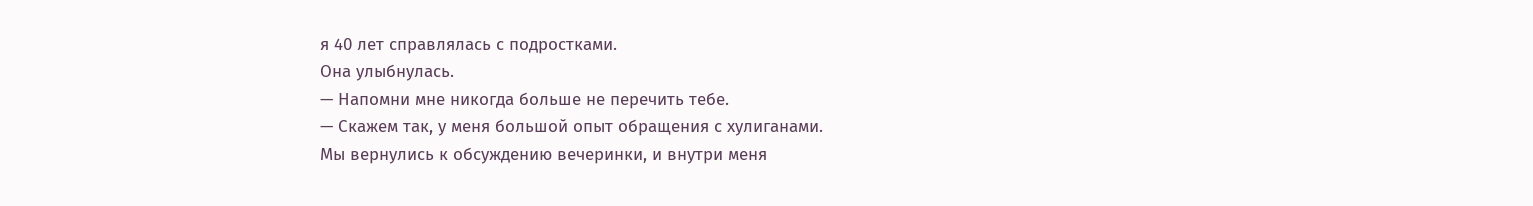я 40 лет справлялась с подростками.
Она улыбнулась.
— Напомни мне никогда больше не перечить тебе.
— Скажем так, у меня большой опыт обращения с хулиганами.
Мы вернулись к обсуждению вечеринки, и внутри меня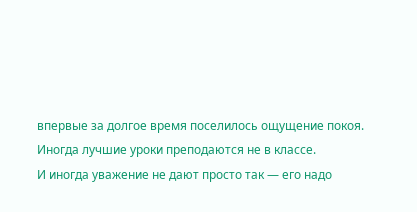впервые за долгое время поселилось ощущение покоя.
Иногда лучшие уроки преподаются не в классе.
И иногда уважение не дают просто так — его надо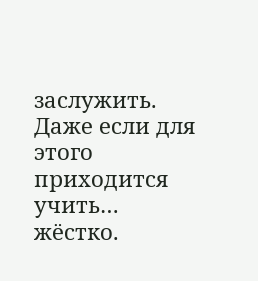заслужить.
Даже если для этого приходится учить… жёстко.